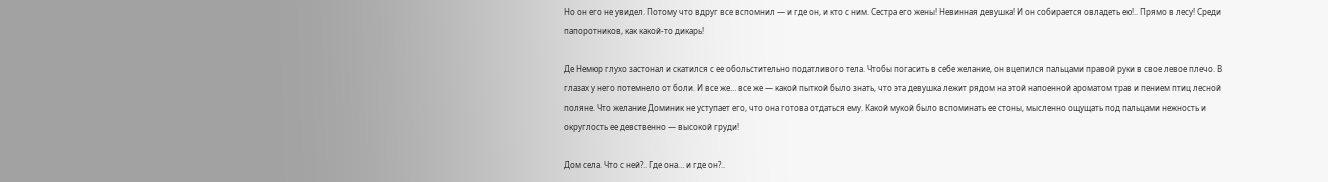Но он его не увидел. Потому что вдруг все вспомнил — и где он, и кто с ним. Сестра его жены! Невинная девушка! И он собирается овладеть ею!.. Прямо в лесу! Среди папоротников, как какой-то дикарь!

Де Немюр глухо застонал и скатился с ее обольстительно податливого тела. Чтобы погасить в себе желание, он вцепился пальцами правой руки в свое левое плечо. В глазах у него потемнело от боли. И все же… все же — какой пыткой было знать, что эта девушка лежит рядом на этой напоенной ароматом трав и пением птиц лесной поляне. Что желание Доминик не уступает его, что она готова отдаться ему. Какой мукой было вспоминать ее стоны, мысленно ощущать под пальцами нежность и округлость ее девственно — высокой груди!

Дом села. Что с ней?.. Где она… и где он?..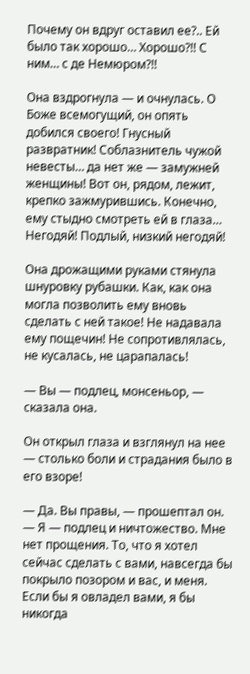Почему он вдруг оставил ее?.. Ей было так хорошо… Хорошо?!! С ним… с де Немюром?!!

Она вздрогнула — и очнулась. О Боже всемогущий, он опять добился своего! Гнусный развратник! Соблазнитель чужой невесты… да нет же — замужней женщины! Вот он, рядом, лежит, крепко зажмурившись. Конечно, ему стыдно смотреть ей в глаза… Негодяй! Подлый, низкий негодяй!

Она дрожащими руками стянула шнуровку рубашки. Как, как она могла позволить ему вновь сделать с ней такое! Не надавала ему пощечин! Не сопротивлялась, не кусалась, не царапалась!

— Вы — подлец, монсеньор, — сказала она.

Он открыл глаза и взглянул на нее — столько боли и страдания было в его взоре!

— Да. Вы правы, — прошептал он. — Я — подлец и ничтожество. Мне нет прощения. То, что я хотел сейчас сделать с вами, навсегда бы покрыло позором и вас, и меня. Если бы я овладел вами, я бы никогда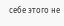себе этого не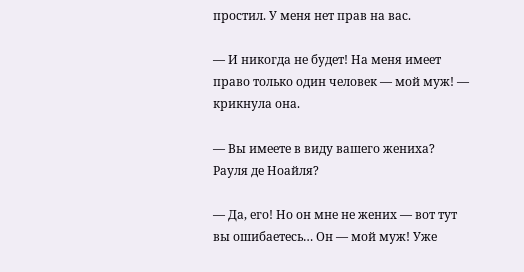простил. У меня нет прав на вас.

— И никогда не будет! На меня имеет право только один человек — мой муж! — крикнула она.

— Вы имеете в виду вашего жениха? Рауля де Ноайля?

— Да, его! Но он мне не жених — вот тут вы ошибаетесь… Он — мой муж! Уже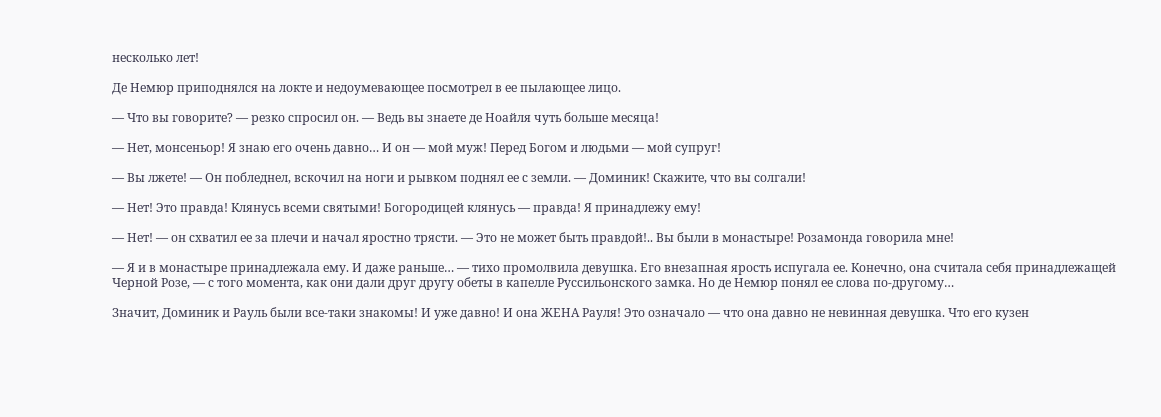несколько лет!

Де Немюр приподнялся на локте и недоумевающее посмотрел в ее пылающее лицо.

— Что вы говорите? — резко спросил он. — Ведь вы знаете де Ноайля чуть больше месяца!

— Нет, монсеньор! Я знаю его очень давно… И он — мой муж! Перед Богом и людьми — мой супруг!

— Вы лжете! — Он побледнел, вскочил на ноги и рывком поднял ее с земли. — Доминик! Скажите, что вы солгали!

— Нет! Это правда! Клянусь всеми святыми! Богородицей клянусь — правда! Я принадлежу ему!

— Нет! — он схватил ее за плечи и начал яростно трясти. — Это не может быть правдой!.. Вы были в монастыре! Розамонда говорила мне!

— Я и в монастыре принадлежала ему. И даже раньше… — тихо промолвила девушка. Его внезапная ярость испугала ее. Конечно, она считала себя принадлежащей Черной Розе, — с того момента, как они дали друг другу обеты в капелле Руссильонского замка. Но де Немюр понял ее слова по-другому…

Значит, Доминик и Рауль были все-таки знакомы! И уже давно! И она ЖЕНА Рауля! Это означало — что она давно не невинная девушка. Что его кузен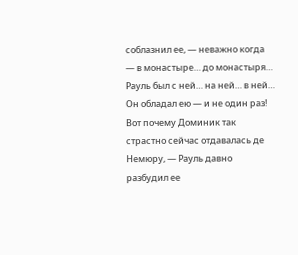соблазнил ее, — неважно когда — в монастыре… до монастыря… Рауль был с ней… на ней… в ней… Он обладал ею — и не один раз! Вот почему Доминик так страстно сейчас отдавалась де Немюру, — Рауль давно разбудил ее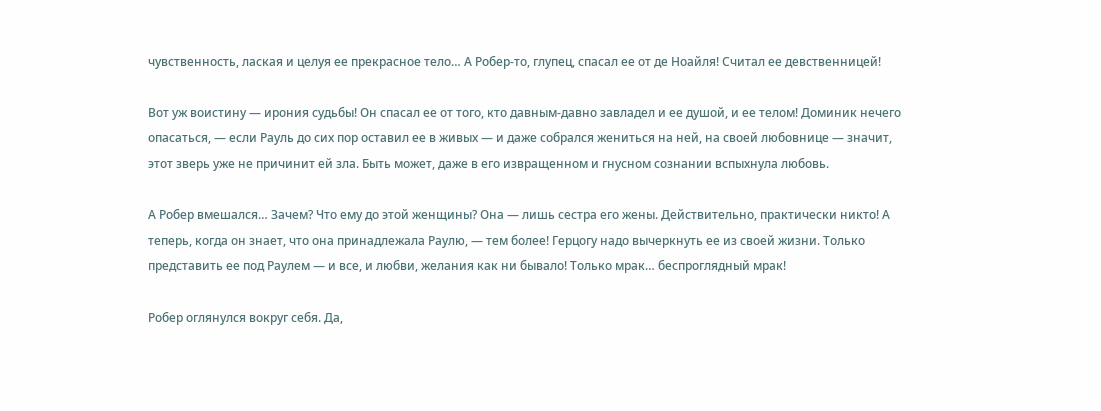чувственность, лаская и целуя ее прекрасное тело… А Робер-то, глупец, спасал ее от де Ноайля! Считал ее девственницей!

Вот уж воистину — ирония судьбы! Он спасал ее от того, кто давным-давно завладел и ее душой, и ее телом! Доминик нечего опасаться, — если Рауль до сих пор оставил ее в живых — и даже собрался жениться на ней, на своей любовнице — значит, этот зверь уже не причинит ей зла. Быть может, даже в его извращенном и гнусном сознании вспыхнула любовь.

А Робер вмешался… Зачем? Что ему до этой женщины? Она — лишь сестра его жены. Действительно, практически никто! А теперь, когда он знает, что она принадлежала Раулю, — тем более! Герцогу надо вычеркнуть ее из своей жизни. Только представить ее под Раулем — и все, и любви, желания как ни бывало! Только мрак… беспроглядный мрак!

Робер оглянулся вокруг себя. Да,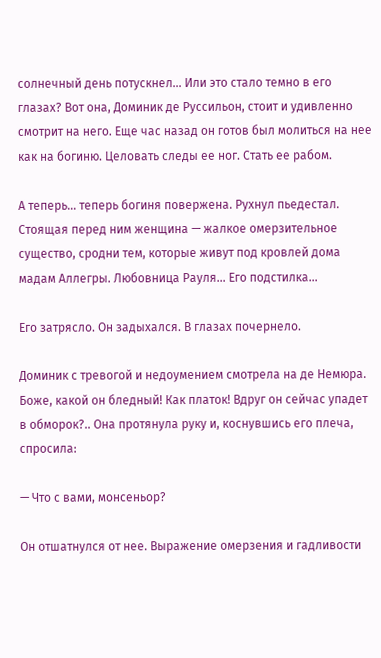солнечный день потускнел… Или это стало темно в его глазах? Вот она, Доминик де Руссильон, стоит и удивленно смотрит на него. Еще час назад он готов был молиться на нее как на богиню. Целовать следы ее ног. Стать ее рабом.

А теперь… теперь богиня повержена. Рухнул пьедестал. Стоящая перед ним женщина — жалкое омерзительное существо, сродни тем, которые живут под кровлей дома мадам Аллегры. Любовница Рауля… Его подстилка…

Его затрясло. Он задыхался. В глазах почернело.

Доминик с тревогой и недоумением смотрела на де Немюра. Боже, какой он бледный! Как платок! Вдруг он сейчас упадет в обморок?.. Она протянула руку и, коснувшись его плеча, спросила:

— Что с вами, монсеньор?

Он отшатнулся от нее. Выражение омерзения и гадливости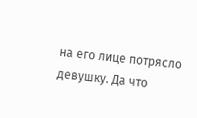на его лице потрясло девушку. Да что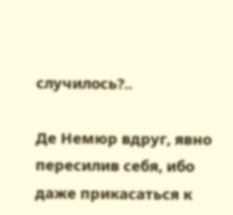случилось?..

Де Немюр вдруг, явно пересилив себя, ибо даже прикасаться к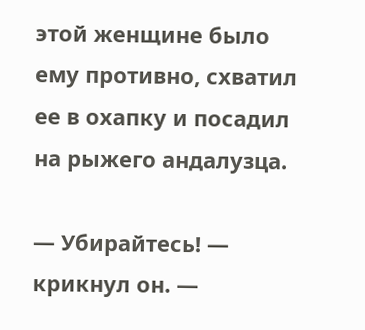этой женщине было ему противно, схватил ее в охапку и посадил на рыжего андалузца.

— Убирайтесь! — крикнул он. —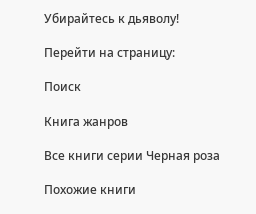Убирайтесь к дьяволу!

Перейти на страницу:

Поиск

Книга жанров

Все книги серии Черная роза

Похожие книги